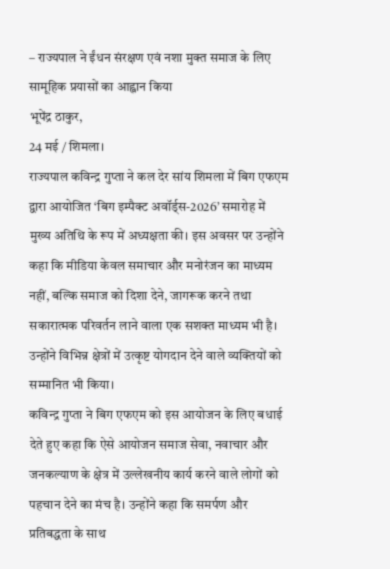– राज्यपाल ने ईंधन संरक्षण एवं नशा मुक्त समाज के लिए सामूहिक प्रयासों का आह्वान किया
भूपेंद्र ठाकुर,
24 मई / शिमला।
राज्यपाल कविन्द्र गुप्ता ने कल देर सांय शिमला में बिग एफएम द्वारा आयोजित ‘बिग इम्पैक्ट अवॉर्ड्स-2026’ समारोह में मुख्य अतिथि के रूप में अध्यक्षता की। इस अवसर पर उन्होंने कहा कि मीडिया केवल समाचार और मनोरंजन का माध्यम नहीं, बल्कि समाज को दिशा देने, जागरूक करने तथा सकारात्मक परिवर्तन लाने वाला एक सशक्त माध्यम भी है। उन्होंने विभिन्न क्षेत्रों में उत्कृष्ट योगदान देने वाले व्यक्तियों को सम्मानित भी किया।
कविन्द्र गुप्ता ने बिग एफएम को इस आयोजन के लिए बधाई देते हुए कहा कि ऐसे आयोजन समाज सेवा, नवाचार और जनकल्याण के क्षेत्र में उल्लेखनीय कार्य करने वाले लोगों को पहचान देने का मंच है। उन्होंने कहा कि समर्पण और प्रतिबद्धता के साथ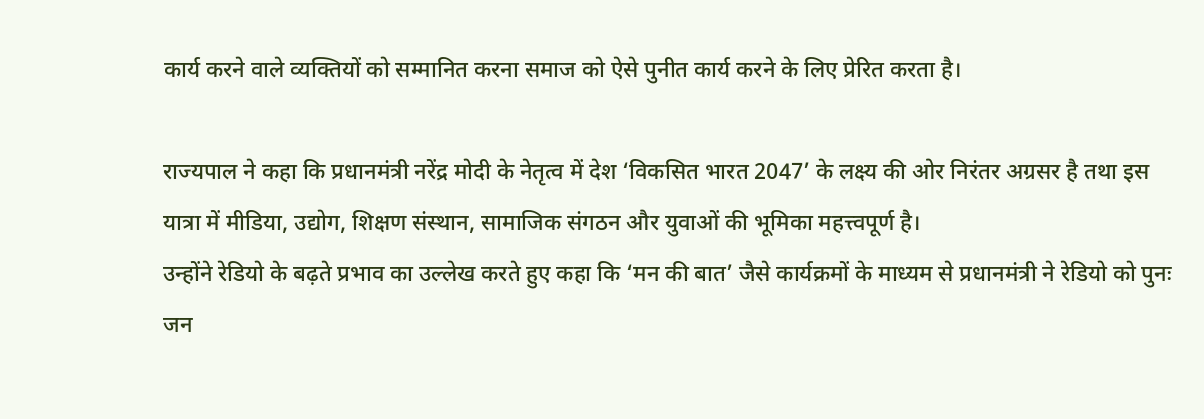कार्य करने वाले व्यक्तियों को सम्मानित करना समाज को ऐसे पुनीत कार्य करने के लिए प्रेरित करता है।

राज्यपाल ने कहा कि प्रधानमंत्री नरेंद्र मोदी के नेतृत्व में देश ‘विकसित भारत 2047’ के लक्ष्य की ओर निरंतर अग्रसर है तथा इस यात्रा में मीडिया, उद्योग, शिक्षण संस्थान, सामाजिक संगठन और युवाओं की भूमिका महत्त्वपूर्ण है।
उन्होंने रेडियो के बढ़ते प्रभाव का उल्लेख करते हुए कहा कि ‘मन की बात’ जैसे कार्यक्रमों के माध्यम से प्रधानमंत्री ने रेडियो को पुनः जन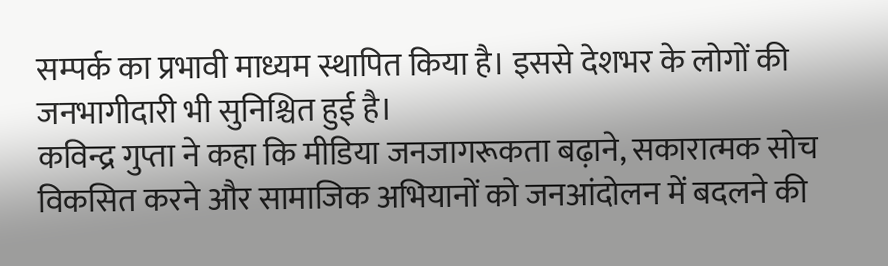सम्पर्क का प्रभावी माध्यम स्थापित किया है। इससे देशभर के लोगों की जनभागीदारी भी सुनिश्चित हुई है।
कविन्द्र गुप्ता ने कहा कि मीडिया जनजागरूकता बढ़ाने, सकारात्मक सोच विकसित करने और सामाजिक अभियानों को जनआंदोलन में बदलने की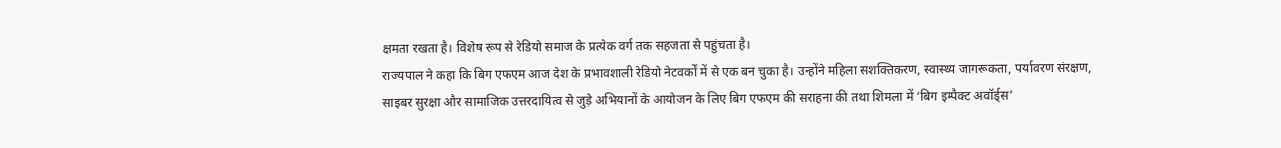क्षमता रखता है। विशेष रूप से रेडियो समाज के प्रत्येक वर्ग तक सहजता से पहुंचता है।
राज्यपाल ने कहा कि बिग एफएम आज देश के प्रभावशाली रेडियो नेटवर्कों में से एक बन चुका है। उन्होंने महिला सशक्तिकरण, स्वास्थ्य जागरूकता, पर्यावरण संरक्षण, साइबर सुरक्षा और सामाजिक उत्तरदायित्व से जुड़े अभियानों के आयोजन के लिए बिग एफएम की सराहना की तथा शिमला में ‘बिग इम्पैक्ट अवॉर्ड्स’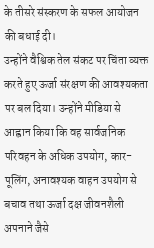के तीसरे संस्करण के सफल आयोजन की बधाई दी।
उन्होंने वैश्विक तेल संकट पर चिंता व्यक्त करते हुए ऊर्जा संरक्षण की आवश्यकता पर बल दिया। उन्होंने मीडिया से आह्वान किया कि वह सार्वजनिक परिवहन के अधिक उपयोग, कार-पूलिंग, अनावश्यक वाहन उपयोग से बचाव तथा ऊर्जा दक्ष जीवनशैली अपनाने जैसे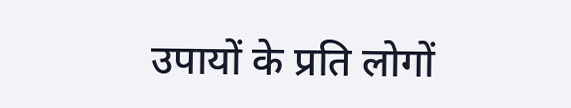उपायों के प्रति लोगों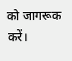को जागरूक करें।